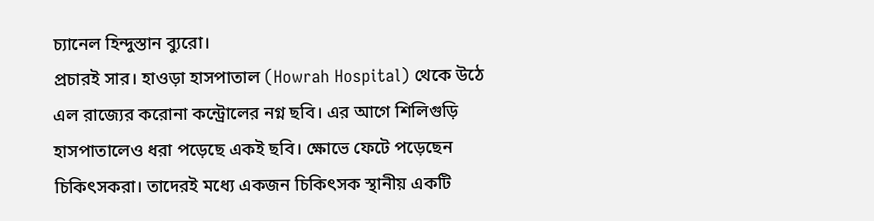চ্যানেল হিন্দুস্তান ব্যুরো।
প্রচারই সার। হাওড়া হাসপাতাল (Howrah Hospital) থেকে উঠে এল রাজ্যের করোনা কন্ট্রোলের নগ্ন ছবি। এর আগে শিলিগুড়ি হাসপাতালেও ধরা পড়েছে একই ছবি। ক্ষোভে ফেটে পড়েছেন চিকিৎসকরা। তাদেরই মধ্যে একজন চিকিৎসক স্থানীয় একটি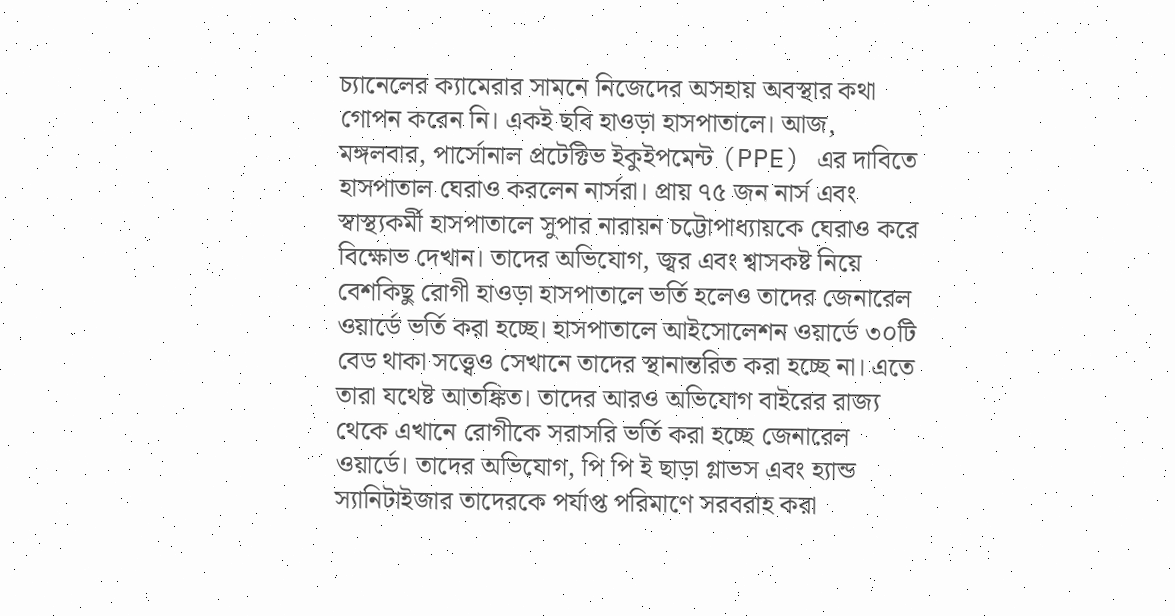চ্যানেলের ক্যামেরার সামনে নিজেদের অসহায় অবস্থার কথা গোপন করেন নি। একই ছবি হাওড়া হাসপাতালে। আজ, মঙ্গলবার, পার্সোনাল প্রটেক্টিভ ইকুইপমেন্ট (PPE) এর দাবিতে হাসপাতাল ঘেরাও করলেন নার্সরা। প্রায় ৭৫ জন নার্স এবং স্বাস্থ্যকর্মী হাসপাতালে সুপার নারায়ন চট্টোপাধ্যায়কে ঘেরাও করে বিক্ষোভ দেখান। তাদের অভিযোগ, জ্বর এবং শ্বাসকষ্ট নিয়ে বেশকিছু রোগী হাওড়া হাসপাতালে ভর্তি হলেও তাদের জেনারেল ওয়ার্ডে ভর্তি করা হচ্ছে। হাসপাতালে আইসোলেশন ওয়ার্ডে ৩০টি বেড থাকা সত্ত্বেও সেখানে তাদের স্থানান্তরিত করা হচ্ছে না। এতে তারা যথেষ্ট আতঙ্কিত। তাদের আরও অভিযোগ বাইরের রাজ্য থেকে এখানে রোগীকে সরাসরি ভর্তি করা হচ্ছে জেনারেল ওয়ার্ডে। তাদের অভিযোগ, পি পি ই ছাড়া গ্লাভস এবং হ্যান্ড স্যানিটাইজার তাদেরকে পর্যাপ্ত পরিমাণে সরবরাহ করা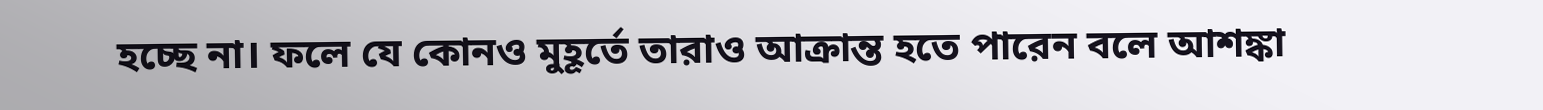হচ্ছে না। ফলে যে কোনও মুহূর্তে তারাও আক্রান্ত হতে পারেন বলে আশঙ্কা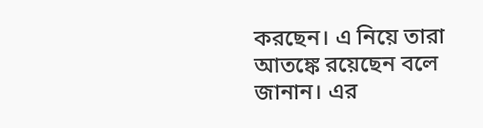করছেন। এ নিয়ে তারা আতঙ্কে রয়েছেন বলে জানান। এর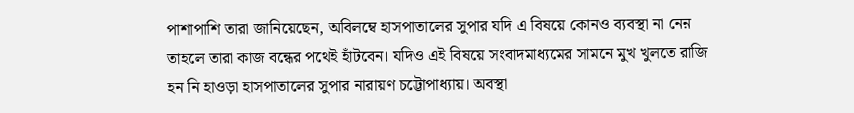পাশাপাশি তারা জানিয়েছেন, অবিলম্বে হাসপাতালের সুপার যদি এ বিষয়ে কোনও ব্যবস্থা না নেন় তাহলে তারা কাজ বন্ধের পথেই হাঁটবেন। যদিও এই বিষয়ে সংবাদমাধ্যমের সামনে মুখ খুলতে রাজি হন নি হাওড়া হাসপাতালের সুপার নারায়ণ চট্টোপাধ্যায়। অবস্থা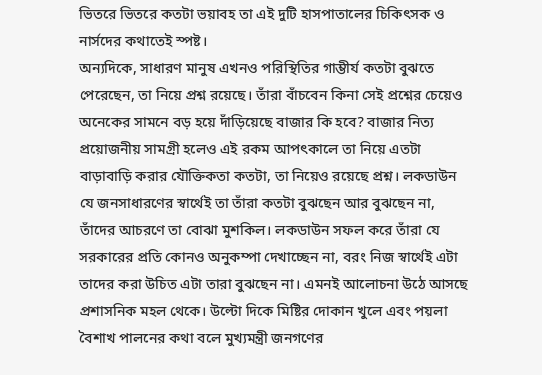ভিতরে ভিতরে কতটা ভয়াবহ তা এই দুটি হাসপাতালের চিকিৎসক ও নার্সদের কথাতেই স্পষ্ট।
অন্যদিকে, সাধারণ মানুষ এখনও পরিস্থিতির গাম্ভীর্য কতটা বুঝতে পেরেছেন, তা নিয়ে প্রশ্ন রয়েছে। তাঁরা বাঁচবেন কিনা সেই প্রশ্নের চেয়েও অনেকের সামনে বড় হয়ে দাঁড়িয়েছে বাজার কি হবে? বাজার নিত্য প্রয়োজনীয় সামগ্রী হলেও এই রকম আপৎকালে তা নিয়ে এতটা বাড়াবাড়ি করার যৌক্তিকতা কতটা, তা নিয়েও রয়েছে প্রশ্ন। লকডাউন যে জনসাধারণের স্বার্থেই তা তাঁরা কতটা বুঝছেন আর বুঝছেন না, তাঁদের আচরণে তা বোঝা মুশকিল। লকডাউন সফল করে তাঁরা যে সরকারের প্রতি কোনও অনুকম্পা দেখাচ্ছেন না, বরং নিজ স্বার্থেই এটা তাদের করা উচিত এটা তারা বুঝছেন না। এমনই আলোচনা উঠে আসছে প্রশাসনিক মহল থেকে। উল্টো দিকে মিষ্টির দোকান খুলে এবং পয়লা বৈশাখ পালনের কথা বলে মুখ্যমন্ত্রী জনগণের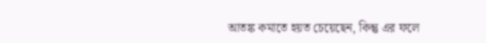আতঙ্ক কমাতে হয়ত চেয়েছেন, কিন্তু এর ফলে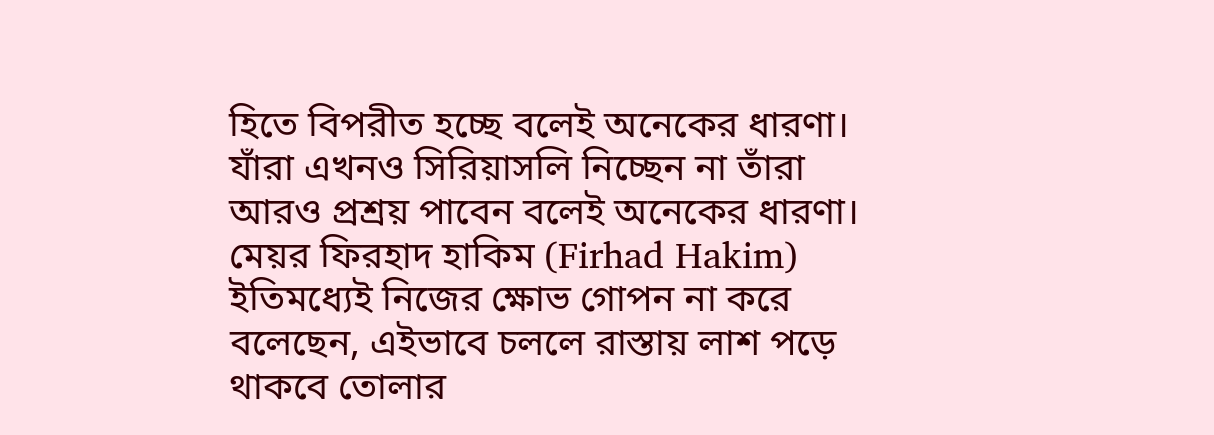হিতে বিপরীত হচ্ছে বলেই অনেকের ধারণা। যাঁরা এখনও সিরিয়াসলি নিচ্ছেন না তাঁরা আরও প্রশ্রয় পাবেন বলেই অনেকের ধারণা।
মেয়র ফিরহাদ হাকিম (Firhad Hakim) ইতিমধ্যেই নিজের ক্ষোভ গোপন না করে বলেছেন, এইভাবে চললে রাস্তায় লাশ পড়ে থাকবে তোলার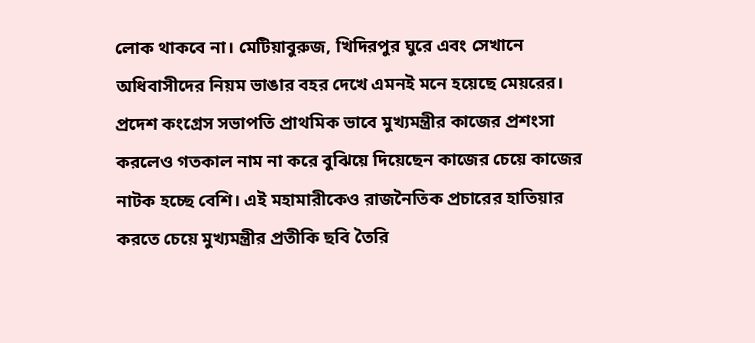লোক থাকবে না। মেটিয়াবুরুজ, খিদিরপুর ঘুরে এবং সেখানে অধিবাসীদের নিয়ম ভাঙার বহর দেখে এমনই মনে হয়েছে মেয়রের। প্রদেশ কংগ্রেস সভাপতি প্রাথমিক ভাবে মুখ্যমন্ত্রীর কাজের প্রশংসা করলেও গতকাল নাম না করে বুঝিয়ে দিয়েছেন কাজের চেয়ে কাজের নাটক হচ্ছে বেশি। এই মহামারীকেও রাজনৈতিক প্রচারের হাতিয়ার করতে চেয়ে মুখ্যমন্ত্রীর প্রতীকি ছবি তৈরি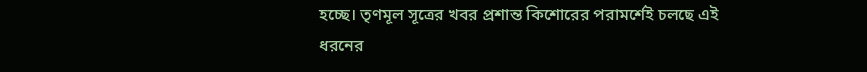হচ্ছে। তৃণমূল সূত্রের খবর প্রশান্ত কিশোরের পরামর্শেই চলছে এই ধরনের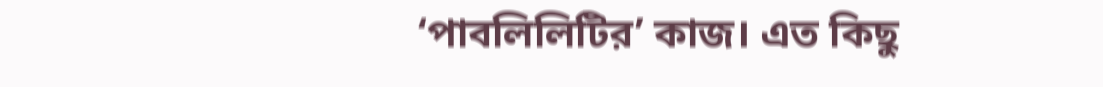‘পাবলিলিটির’ কাজ। এত কিছু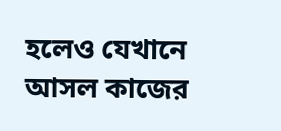হলেও যেখানে আসল কাজের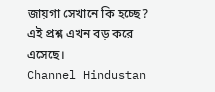জায়গা সেখানে কি হচ্ছে? এই প্রশ্ন এখন বড় করে এসেছে।
Channel Hindustan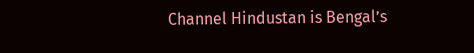Channel Hindustan is Bengal’s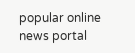popular online news portal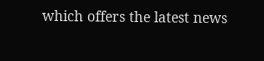which offers the latest news